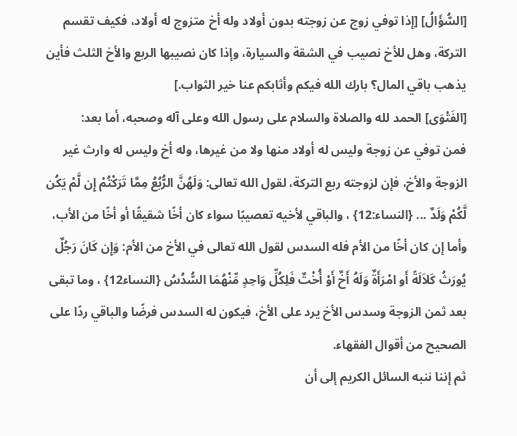[السُّؤَالُ] [إذا توفي زوج عن زوجته بدون أولاد وله أخ متزوج له أولاد، فكيف تقسم التركة، وهل للأخ نصيب في الشقة والسيارة، وإذا كان نصيبها الربع والأخ الثلث فأين يذهب باقي المال؟ بارك الله فيكم وأثابكم عنا خير الثواب.]
[الفَتْوَى] الحمد لله والصلاة والسلام على رسول الله وعلى آله وصحبه، أما بعد:
فمن توفي عن زوجة وليس له أولاد منها ولا من غيرها، وله أخ وليس له وارث غير الزوجة والأخ، فإن لزوجته ربع التركة، لقول الله تعالى: وَلَهُنَّ الرُّبُعُ مِمَّا تَرَكْتُمْ إِن لَّمْ يَكُن لَّكُمْ وَلَدٌ ... {النساء:12} ، والباقي لأخيه تعصيبًا سواء كان أخًا شقيقًا أو أخًا من الأب، وأما إن كان أخًا من الأم فله السدس لقول الله تعالى في الأخ من الأم: وَإِن كَانَ رَجُلٌ يُورَثُ كَلاَلَةً أَو امْرَأَةٌ وَلَهُ أَخٌ أَوْ أُخْتٌ فَلِكُلِّ وَاحِدٍ مِّنْهُمَا السُّدُسُ {النساء12} ، وما تبقى بعد ثمن الزوجة وسدس الأخ يرد على الأخ، فيكون له السدس فرضًا والباقي ردًا على الصحيح من أقوال الفقهاء.
ثم إننا ننبه السائل الكريم إلى أن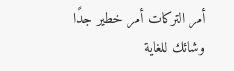أمر التركات أمر خطير جدًا وشائك للغاية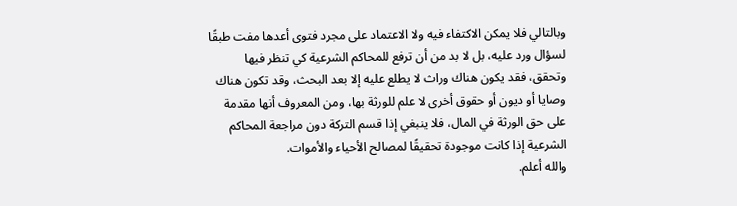وبالتالي فلا يمكن الاكتفاء فيه ولا الاعتماد على مجرد فتوى أعدها مفت طبقًا لسؤال ورد عليه، بل لا بد من أن ترفع للمحاكم الشرعية كي تنظر فيها وتحقق، فقد يكون هناك وراث لا يطلع عليه إلا بعد البحث، وقد تكون هناك وصايا أو ديون أو حقوق أخرى لا علم للورثة بها، ومن المعروف أنها مقدمة على حق الورثة في المال، فلا ينبغي إذا قسم التركة دون مراجعة المحاكم الشرعية إذا كانت موجودة تحقيقًا لمصالح الأحياء والأموات.
والله أعلم.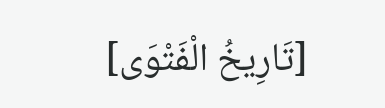[تَارِيخُ الْفَتْوَى]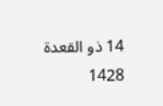14 ذو القعدة 1428